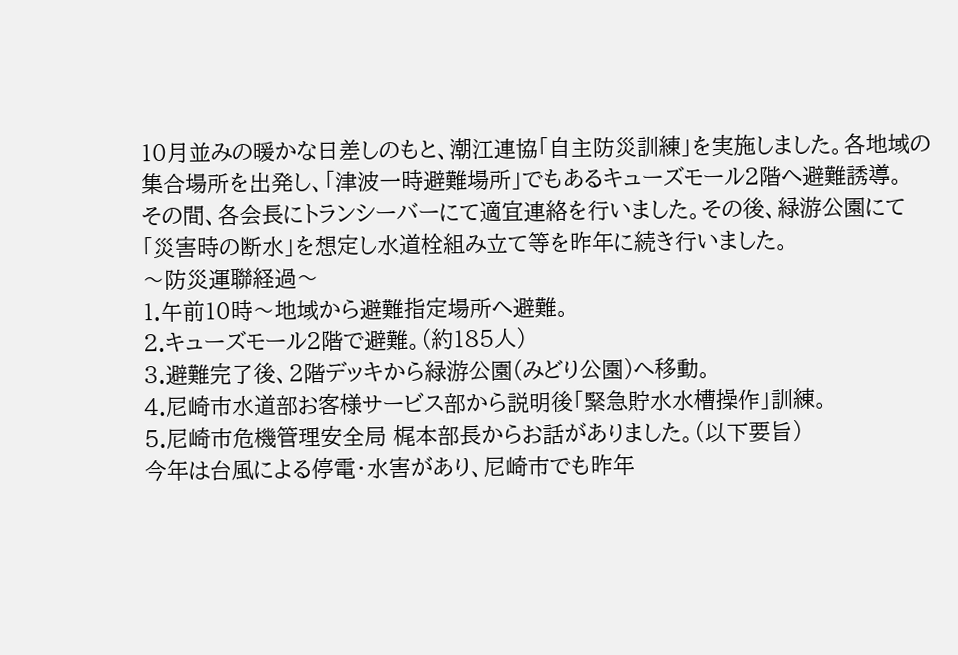10月並みの暖かな日差しのもと、潮江連協「自主防災訓練」を実施しました。各地域の集合場所を出発し、「津波一時避難場所」でもあるキューズモール2階へ避難誘導。
その間、各会長にトランシーバーにて適宜連絡を行いました。その後、緑游公園にて「災害時の断水」を想定し水道栓組み立て等を昨年に続き行いました。
〜防災運聯経過〜
1.午前10時〜地域から避難指定場所へ避難。
2.キューズモール2階で避難。(約185人)
3.避難完了後、2階デッキから緑游公園(みどり公園)へ移動。
4.尼崎市水道部お客様サービス部から説明後「緊急貯水水槽操作」訓練。
5.尼崎市危機管理安全局 梶本部長からお話がありました。(以下要旨)
今年は台風による停電・水害があり、尼崎市でも昨年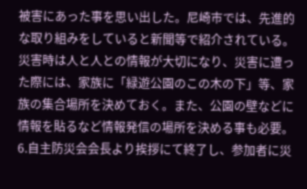被害にあった事を思い出した。尼崎市では、先進的な取り組みをしていると新聞等で紹介されている。災害時は人と人との情報が大切になり、災害に遭った際には、家族に「緑遊公園のこの木の下」等、家族の集合場所を決めておく。また、公園の壁などに情報を貼るなど情報発信の場所を決める事も必要。
6.自主防災会会長より挨拶にて終了し、参加者に災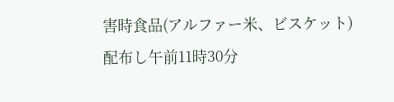害時食品(アルファー米、ビスケット)配布し午前11時30分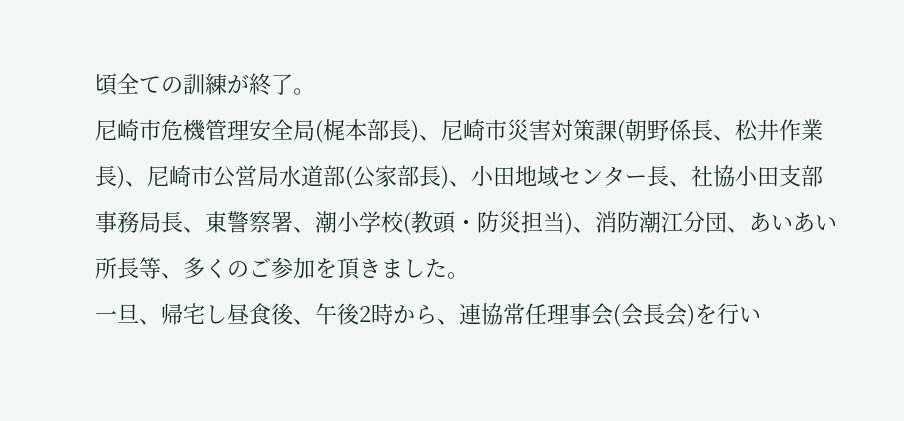頃全ての訓練が終了。
尼崎市危機管理安全局(梶本部長)、尼崎市災害対策課(朝野係長、松井作業長)、尼崎市公営局水道部(公家部長)、小田地域センター長、社協小田支部事務局長、東警察署、潮小学校(教頭・防災担当)、消防潮江分団、あいあい所長等、多くのご参加を頂きました。
一旦、帰宅し昼食後、午後2時から、連協常任理事会(会長会)を行い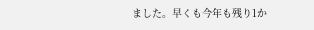ました。早くも今年も残り1か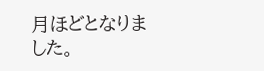月ほどとなりました。